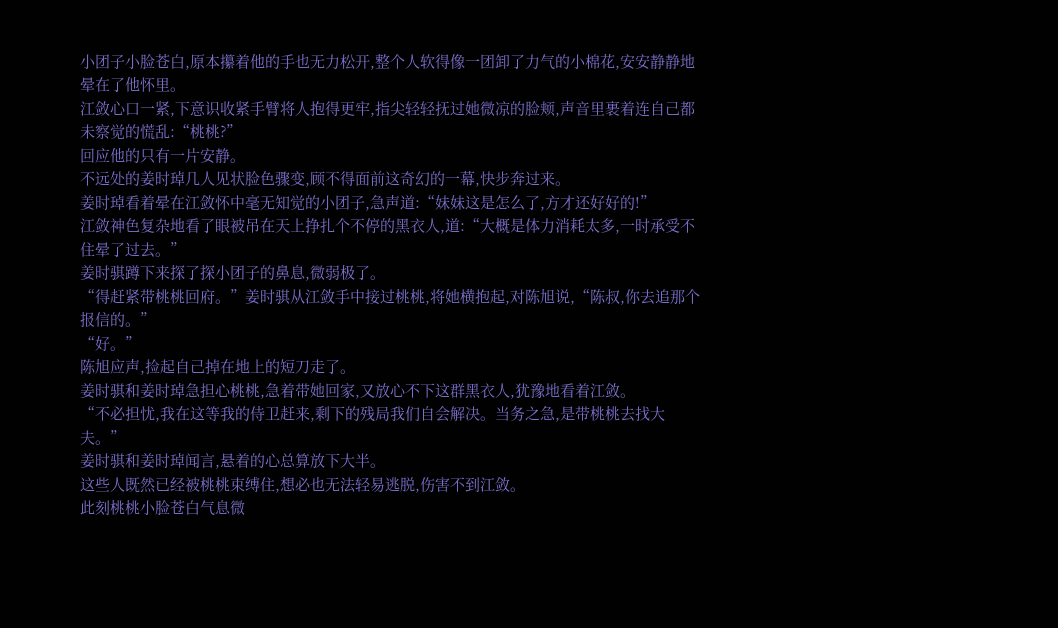小团子小脸苍白,原本攥着他的手也无力松开,整个人软得像一团卸了力气的小棉花,安安静静地晕在了他怀里。
江敛心口一紧,下意识收紧手臂将人抱得更牢,指尖轻轻抚过她微凉的脸颊,声音里裹着连自己都未察觉的慌乱:“桃桃?”
回应他的只有一片安静。
不远处的姜时琸几人见状脸色骤变,顾不得面前这奇幻的一幕,快步奔过来。
姜时琸看着晕在江敛怀中毫无知觉的小团子,急声道:“妹妹这是怎么了,方才还好好的!”
江敛神色复杂地看了眼被吊在天上挣扎个不停的黑衣人,道:“大概是体力消耗太多,一时承受不住晕了过去。”
姜时骐蹲下来探了探小团子的鼻息,微弱极了。
“得赶紧带桃桃回府。”姜时骐从江敛手中接过桃桃,将她横抱起,对陈旭说,“陈叔,你去追那个报信的。”
“好。”
陈旭应声,捡起自己掉在地上的短刀走了。
姜时骐和姜时琸急担心桃桃,急着带她回家,又放心不下这群黑衣人,犹豫地看着江敛。
“不必担忧,我在这等我的侍卫赶来,剩下的残局我们自会解决。当务之急,是带桃桃去找大夫。”
姜时骐和姜时琸闻言,悬着的心总算放下大半。
这些人既然已经被桃桃束缚住,想必也无法轻易逃脱,伤害不到江敛。
此刻桃桃小脸苍白气息微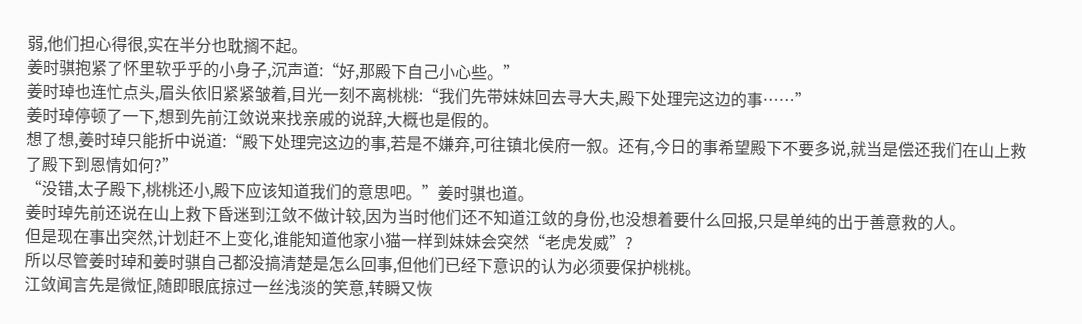弱,他们担心得很,实在半分也耽搁不起。
姜时骐抱紧了怀里软乎乎的小身子,沉声道:“好,那殿下自己小心些。”
姜时琸也连忙点头,眉头依旧紧紧皱着,目光一刻不离桃桃:“我们先带妹妹回去寻大夫,殿下处理完这边的事……”
姜时琸停顿了一下,想到先前江敛说来找亲戚的说辞,大概也是假的。
想了想,姜时琸只能折中说道:“殿下处理完这边的事,若是不嫌弃,可往镇北侯府一叙。还有,今日的事希望殿下不要多说,就当是偿还我们在山上救了殿下到恩情如何?”
“没错,太子殿下,桃桃还小,殿下应该知道我们的意思吧。”姜时骐也道。
姜时琸先前还说在山上救下昏迷到江敛不做计较,因为当时他们还不知道江敛的身份,也没想着要什么回报,只是单纯的出于善意救的人。
但是现在事出突然,计划赶不上变化,谁能知道他家小猫一样到妹妹会突然“老虎发威”?
所以尽管姜时琸和姜时骐自己都没搞清楚是怎么回事,但他们已经下意识的认为必须要保护桃桃。
江敛闻言先是微怔,随即眼底掠过一丝浅淡的笑意,转瞬又恢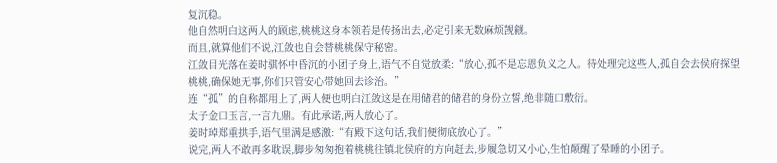复沉稳。
他自然明白这两人的顾虑,桃桃这身本领若是传扬出去,必定引来无数麻烦觊觎。
而且,就算他们不说,江敛也自会替桃桃保守秘密。
江敛目光落在姜时骐怀中昏沉的小团子身上,语气不自觉放柔:“放心,孤不是忘恩负义之人。待处理完这些人,孤自会去侯府探望桃桃,确保她无事,你们只管安心带她回去诊治。”
连“孤”的自称都用上了,两人便也明白江敛这是在用储君的储君的身份立誓,绝非随口敷衍。
太子金口玉言,一言九鼎。有此承诺,两人放心了。
姜时琸郑重拱手,语气里满是感激:“有殿下这句话,我们便彻底放心了。”
说完,两人不敢再多耽误,脚步匆匆抱着桃桃往镇北侯府的方向赶去,步履急切又小心,生怕颠醒了晕睡的小团子。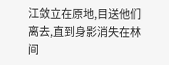江敛立在原地,目送他们离去,直到身影消失在林间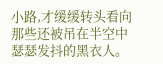小路,才缓缓转头看向那些还被吊在半空中瑟瑟发抖的黑衣人。